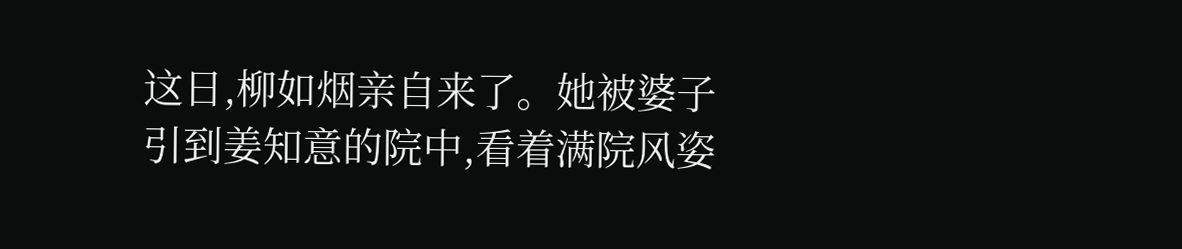这日,柳如烟亲自来了。她被婆子引到姜知意的院中,看着满院风姿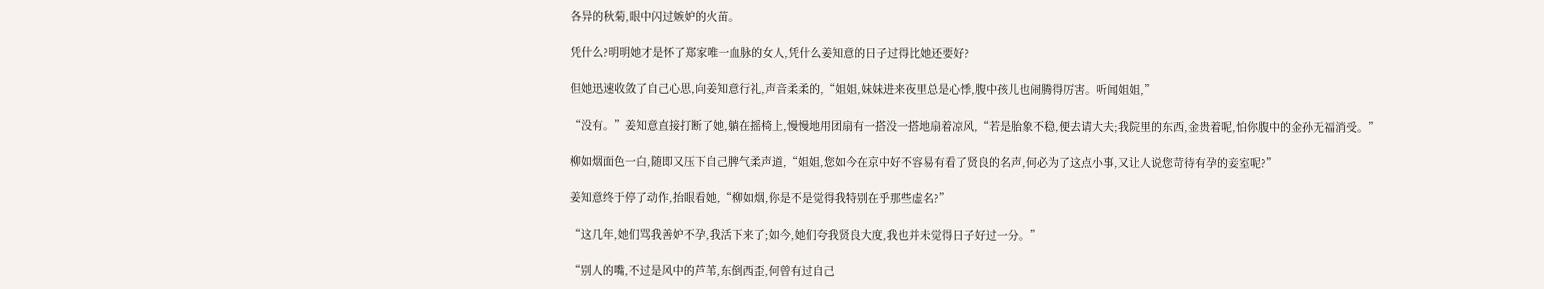各异的秋菊,眼中闪过嫉妒的火苗。

凭什么?明明她才是怀了郑家唯一血脉的女人,凭什么姜知意的日子过得比她还要好?

但她迅速收敛了自己心思,向姜知意行礼,声音柔柔的,“姐姐,妹妹进来夜里总是心悸,腹中孩儿也闹腾得厉害。听闻姐姐,”

“没有。”姜知意直接打断了她,躺在摇椅上,慢慢地用团扇有一搭没一搭地扇着凉风,“若是胎象不稳,便去请大夫;我院里的东西,金贵着呢,怕你腹中的金孙无福消受。”

柳如烟面色一白,随即又压下自己脾气柔声道,“姐姐,您如今在京中好不容易有看了贤良的名声,何必为了这点小事,又让人说您苛待有孕的妾室呢?”

姜知意终于停了动作,抬眼看她,“柳如烟,你是不是觉得我特别在乎那些虚名?”

“这几年,她们骂我善妒不孕,我活下来了;如今,她们夸我贤良大度,我也并未觉得日子好过一分。”

“别人的嘴,不过是风中的芦苇,东倒西歪,何曾有过自己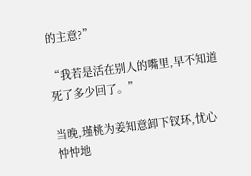的主意?”

“我若是活在别人的嘴里,早不知道死了多少回了。”

当晚,瑾桃为姜知意卸下钗环,忧心忡忡地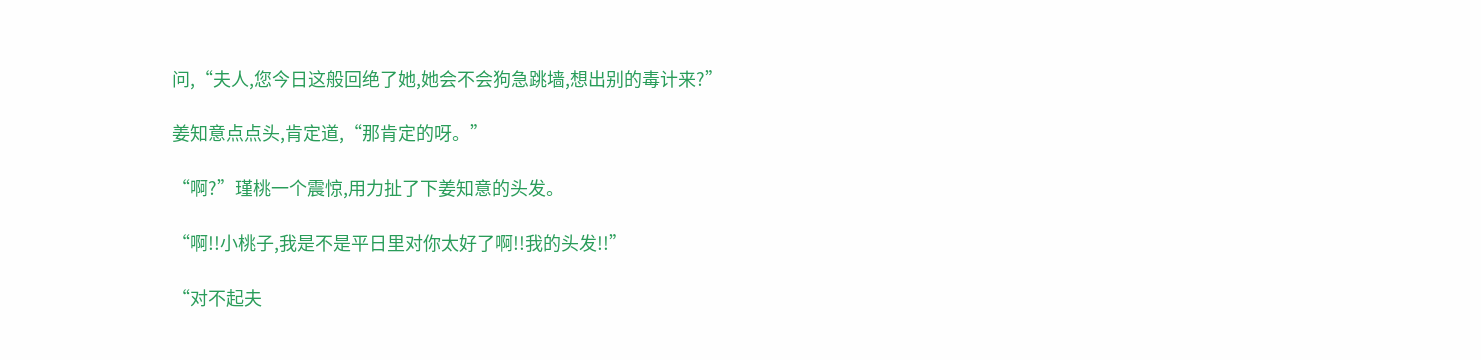问,“夫人,您今日这般回绝了她,她会不会狗急跳墙,想出别的毒计来?”

姜知意点点头,肯定道,“那肯定的呀。”

“啊?”瑾桃一个震惊,用力扯了下姜知意的头发。

“啊!!小桃子,我是不是平日里对你太好了啊!!我的头发!!”

“对不起夫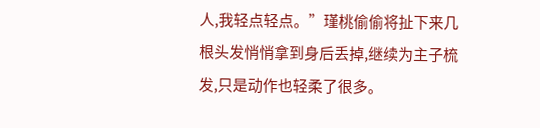人,我轻点轻点。”瑾桃偷偷将扯下来几根头发悄悄拿到身后丢掉,继续为主子梳发,只是动作也轻柔了很多。